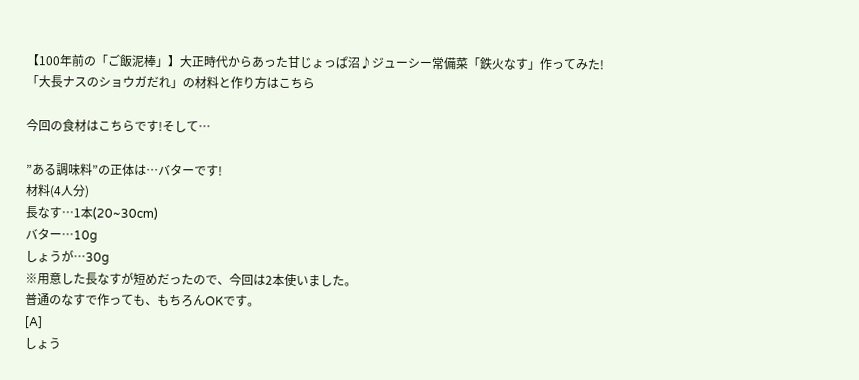【100年前の「ご飯泥棒」】大正時代からあった甘じょっぱ沼♪ジューシー常備菜「鉄火なす」作ってみた!
「大長ナスのショウガだれ」の材料と作り方はこちら

今回の食材はこちらです!そして…

”ある調味料”の正体は…バターです!
材料(4人分)
長なす…1本(20~30cm)
バター…10g
しょうが…30g
※用意した長なすが短めだったので、今回は2本使いました。
普通のなすで作っても、もちろんOKです。
[A]
しょう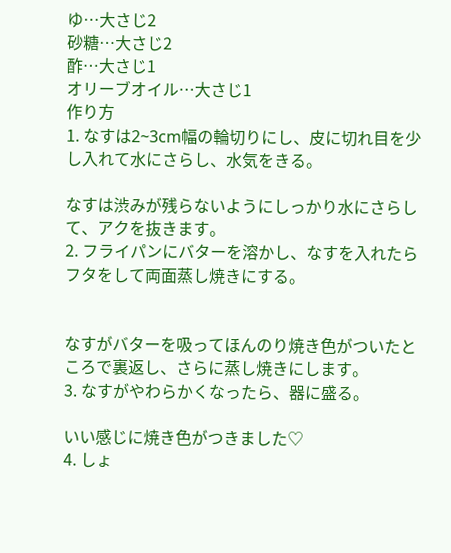ゆ…大さじ2
砂糖…大さじ2
酢…大さじ1
オリーブオイル…大さじ1
作り方
1. なすは2~3cm幅の輪切りにし、皮に切れ目を少し入れて水にさらし、水気をきる。

なすは渋みが残らないようにしっかり水にさらして、アクを抜きます。
2. フライパンにバターを溶かし、なすを入れたらフタをして両面蒸し焼きにする。


なすがバターを吸ってほんのり焼き色がついたところで裏返し、さらに蒸し焼きにします。
3. なすがやわらかくなったら、器に盛る。

いい感じに焼き色がつきました♡
4. しょ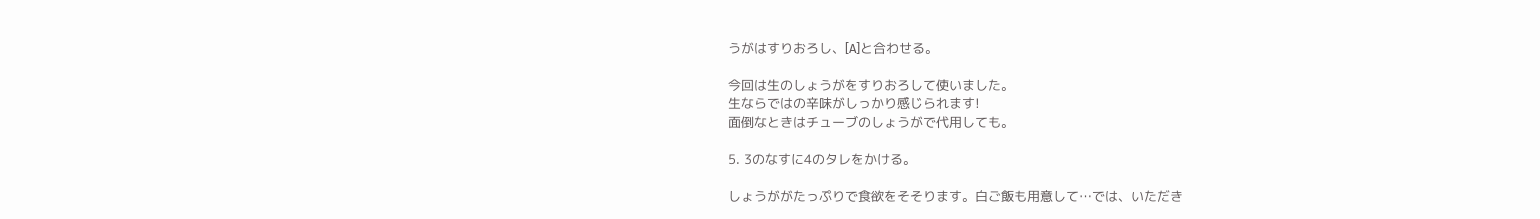うがはすりおろし、[A]と合わせる。

今回は生のしょうがをすりおろして使いました。
生ならではの辛味がしっかり感じられます!
面倒なときはチューブのしょうがで代用しても。

5. 3のなすに4のタレをかける。

しょうががたっぷりで食欲をそそります。白ご飯も用意して…では、いただき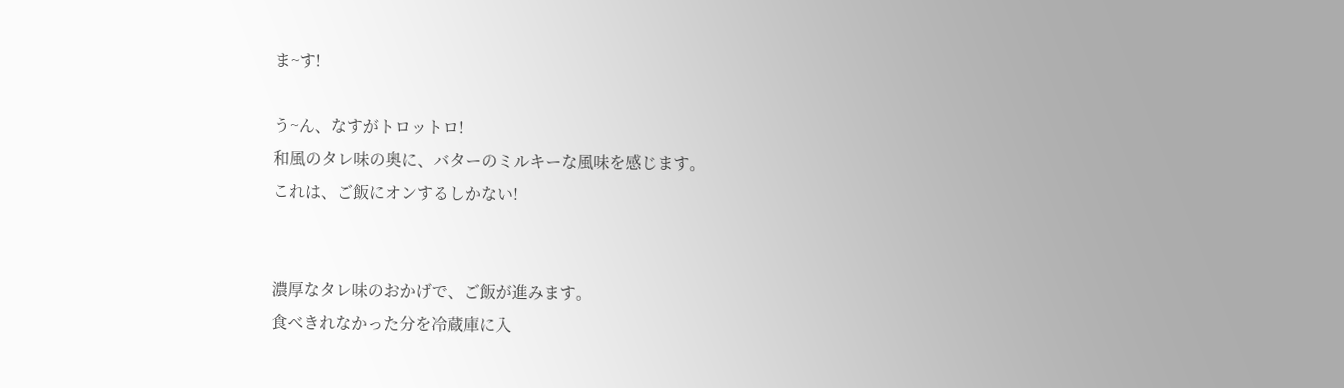ま~す!

う~ん、なすがトロットロ!
和風のタレ味の奥に、バターのミルキーな風味を感じます。
これは、ご飯にオンするしかない!


濃厚なタレ味のおかげで、ご飯が進みます。
食べきれなかった分を冷蔵庫に入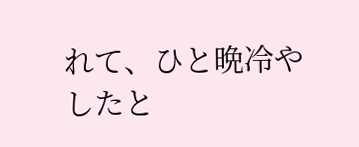れて、ひと晩冷やしたと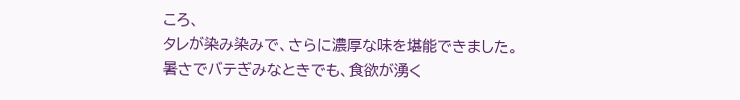ころ、
タレが染み染みで、さらに濃厚な味を堪能できました。
暑さでバテぎみなときでも、食欲が湧く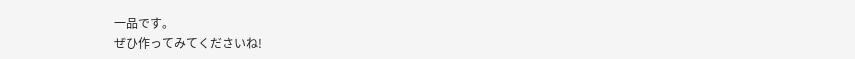一品です。
ぜひ作ってみてくださいね!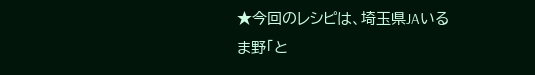★今回のレシピは、埼玉県JAいるま野「と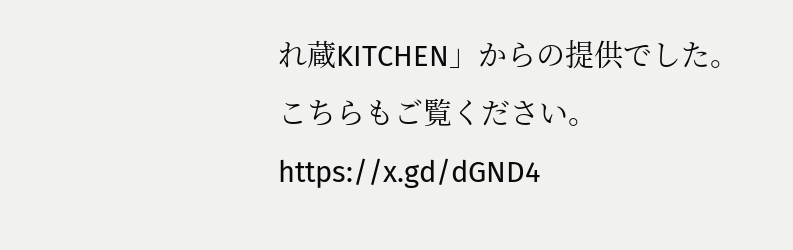れ蔵KITCHEN」からの提供でした。こちらもご覧ください。
https://x.gd/dGND4